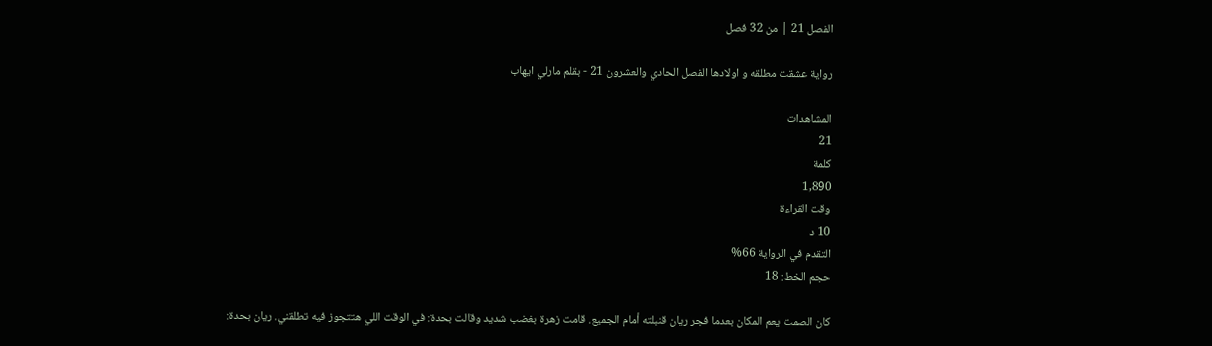الفصل 21 | من 32 فصل

رواية عشقت مطلقه و اولادها الفصل الحادي والعشرون 21 - بقلم مارلي ايهاب

المشاهدات
21
كلمة
1,890
وقت القراءة
10 د
التقدم في الرواية 66%
حجم الخط: 18

كان الصمت يعم المكان بعدما فجر ريان قنبلته أمام الجميع. قامت زهرة بغضب شديد وقالت بحدة: في الوقت اللي هتتجوز فيه تطلقني. ريان بحدة: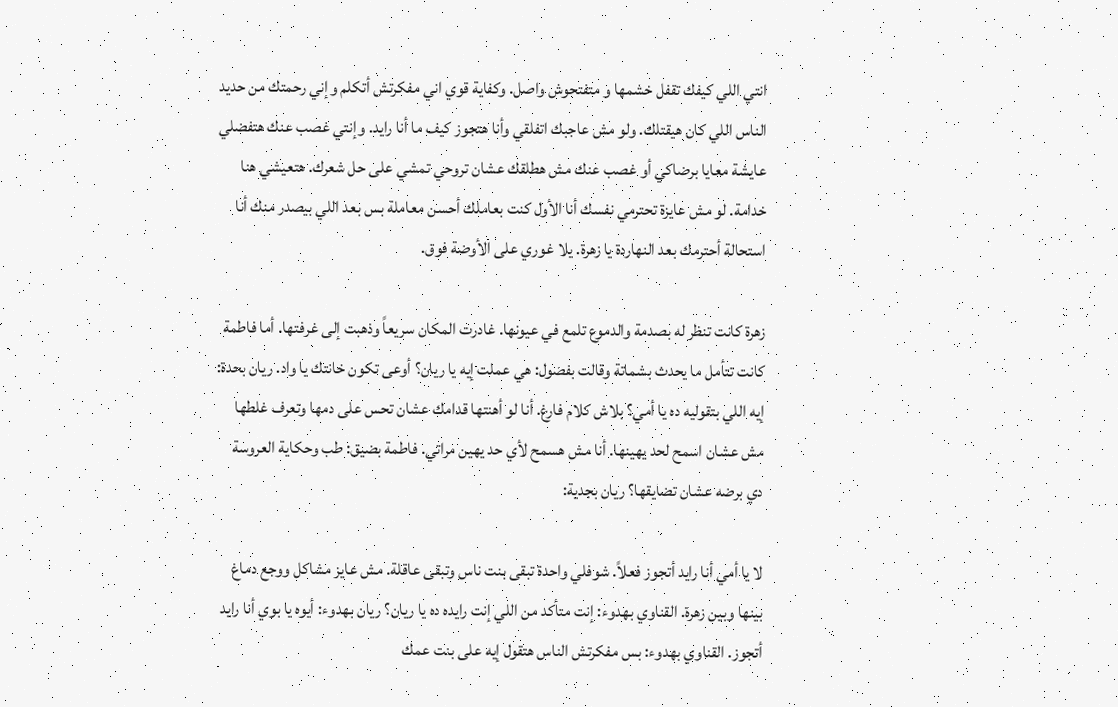انتي اللي كيفك تقفل خشمها و متفتحوش واصل. وكفاية قوي اني مفكرتش أتكلم وإني رحمتك من حديد الناس اللي كان هيقتلك. ولو مش عاجبك اتفلقي وأنا هتجوز كيف ما أنا رايد. وإنتي غصب عنك هتفضلي عايشة معايا برضاكي أو غصب عنك مش هطلقك عشان تروحي تمشي على حل شعرك. هتعيشي هنا خدامة. لو مش عايزة تحترمي نفسك أنا الأول كنت بعاملك أحسن معاملة بس بعد اللي بيصدر منك أنا استحالة أحترمك بعد النهاردة يا زهرة. يلا غوري على الأوضة فوق.

زهرة كانت تنظر له بصدمة والدموع تلمع في عيونها. غادرت المكان سريعاً وذهبت إلى غرفتها. أما فاطمة كانت تتأمل ما يحدث بشماتة وقالت بفضول: هي عملت إيه يا ريان؟ أوعى تكون خانتك يا واد. ريان بحدة: إيه اللي بتقوليه ده يا أمي؟ بلاش كلام فارغ. أنا لو أهنتها قدامك عشان تحس على دمها وتعرف غلطها مش عشان اسمح لحد يهينها. أنا مش هسمح لأي حد يهين مراتي. فاطمة بضيق: طب وحكاية العروسة دي برضه عشان تضايقها؟ ريان بجدية:

لا يا أمي أنا رايد أتجوز فعلاً. شوفلي واحدة تبقى بنت ناس وتبقى عاقلة. مش عايز مشاكل ووجع دماغ بينها وبين زهرة. القناوي بهدوء: إنت متأكد من اللي إنت رايده ده يا ريان؟ ريان بهدوء: أيوه يا بوي أنا رايد أتجوز. القناوي بهدوء: بس مفكرتش الناس هتقول إيه على بنت عمك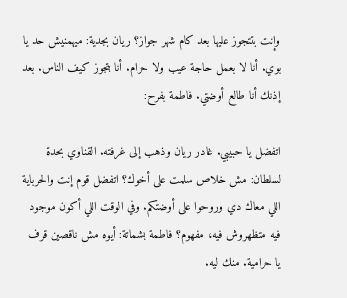وإنت بتتجوز عليها بعد كام شهر جواز؟ ريان بجدية: ميهمنيش حد يا بوي. أنا لا بعمل حاجة عيب ولا حرام. أنا بتجوز كيف الناس. بعد إذنك أنا طالع أوضتي. فاطمة بفرح:

اتفضل يا حبيبي. غادر ريان وذهب إلى غرفته. القناوي بحدة لسلطان: مش خلاص سلمت على أخوك؟ اتفضل قوم إنت والحرباية اللي معاك دي وروحوا على أوضتكم. وفي الوقت اللي أكون موجود فيه متظهروش فيه، مفهوم؟ فاطمة بشماتة: أيوه مش ناقصين قرف يا حرامية. منك ليه.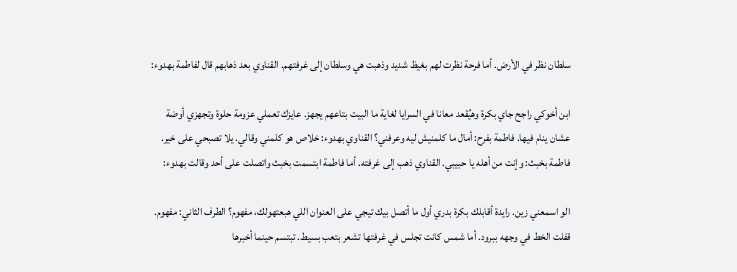سلطان نظر في الأرض. أما فرحة نظرت لهم بغيظ شديد وذهبت هي وسلطان إلى غرفتهم. القناوي بعد ذهابهم قال لفاطمة بهدوء:

ابن أخوكي راجح جاي بكرة وهيُقعد معانا في السرايا لغاية ما البيت بتاعهم يجهز. عايزك تعملي عزومة حلوة وتجهزي أوضة عشان ينام فيها. فاطمة بفرح: أمال ما كلمنيش ليه وعرفني؟ القناوي بهدوء: خلاص هو كلمني وقالي. يلا تصبحي على خير. فاطمة بخبث: وإنت من أهله يا حبيبي. القناوي ذهب إلى غرفته. أما فاطمة ابتسمت بخبث واتصلت على أحد وقالت بهدوء:

الو اسمعني زين. رايدة أقابلك بكرة بدري أول ما أتصل بيك تيجي على العنوان اللي هبعتهولك، مفهوم؟ الطرف الثاني: مفهوم. قفلت الخط في وجهه ببرود. أما شمس كانت تجلس في غرفتها تشعر بتعب بسيط. تبتسم حينما أخبرها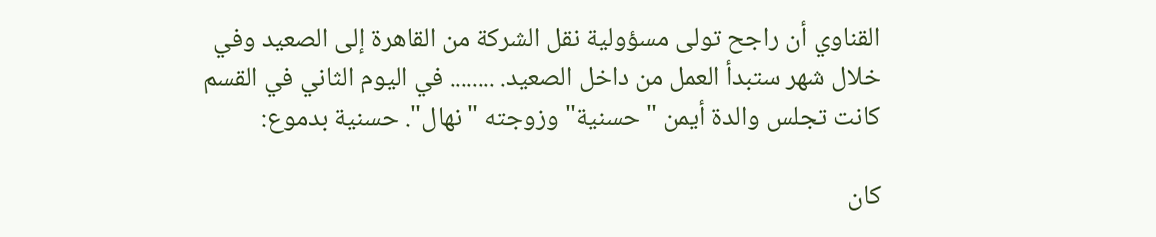القناوي أن راجح تولى مسؤولية نقل الشركة من القاهرة إلى الصعيد وفي خلال شهر ستبدأ العمل من داخل الصعيد. ........ في اليوم الثاني في القسم كانت تجلس والدة أيمن "حسنية" وزوجته "نهال". حسنية بدموع:

كان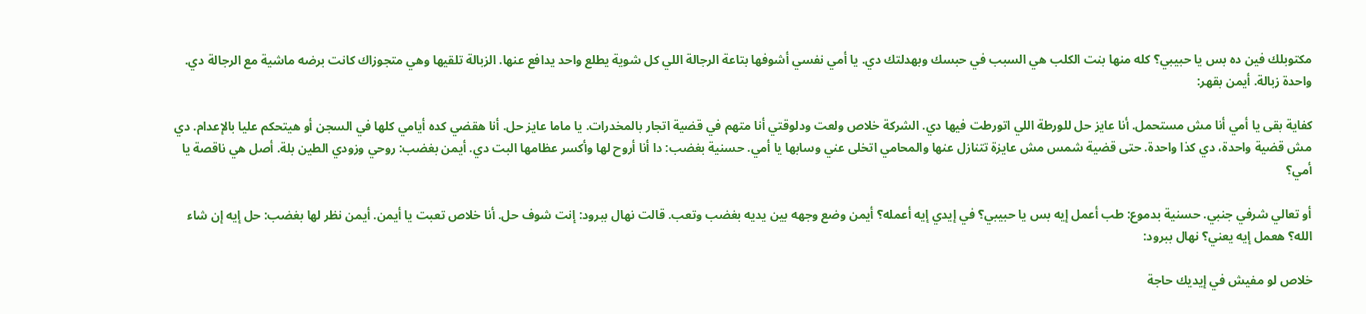مكتوبلك فين ده بس يا حبيبي؟ كله منها بنت الكلب هي السبب في حبسك وبهدلتك دي. يا أمي نفسي أشوفها بتاعة الرجالة اللي كل شوية يطلع واحد يدافع عنها. الزبالة تلقيها وهي متجوزاك كانت برضه ماشية مع الرجالة دي. واحدة زبالة. أيمن بقهر:

كفاية بقى يا أمي أنا مش مستحمل. أنا عايز حل للورطة اللي اتورطت فيها دي. الشركة خلاص ولعت ودلوقتي أنا متهم في قضية اتجار بالمخدرات. يا ماما عايز حل. أنا هقضي كده أيامي كلها في السجن أو هيتحكم عليا بالإعدام. دي مش قضية واحدة، دي كذا واحدة. حتى قضية شمس مش عايزة تتنازل عنها والمحامي اتخلى عني وسابها يا أمي. حسنية بغضب: دا أنا أروح لها وأكسر عظامها البت دي. أيمن بغضب: روحي وزودي الطين بلة. أصل هي ناقصة يا أمي؟

أو تعالي شرفي جنبي. حسنية بدموع: طب أعمل إيه بس يا حبيبي؟ في إيدي إيه أعمله؟ أيمن وضع وجهه بين يديه بغضب وتعب. قالت نهال ببرود: إنت شوف حل. أنا خلاص تعبت يا أيمن. أيمن نظر لها بغضب: حل إيه إن شاء الله؟ هعمل إيه يعني؟ نهال ببرود:

خلاص لو مفيش في إيديك حاجة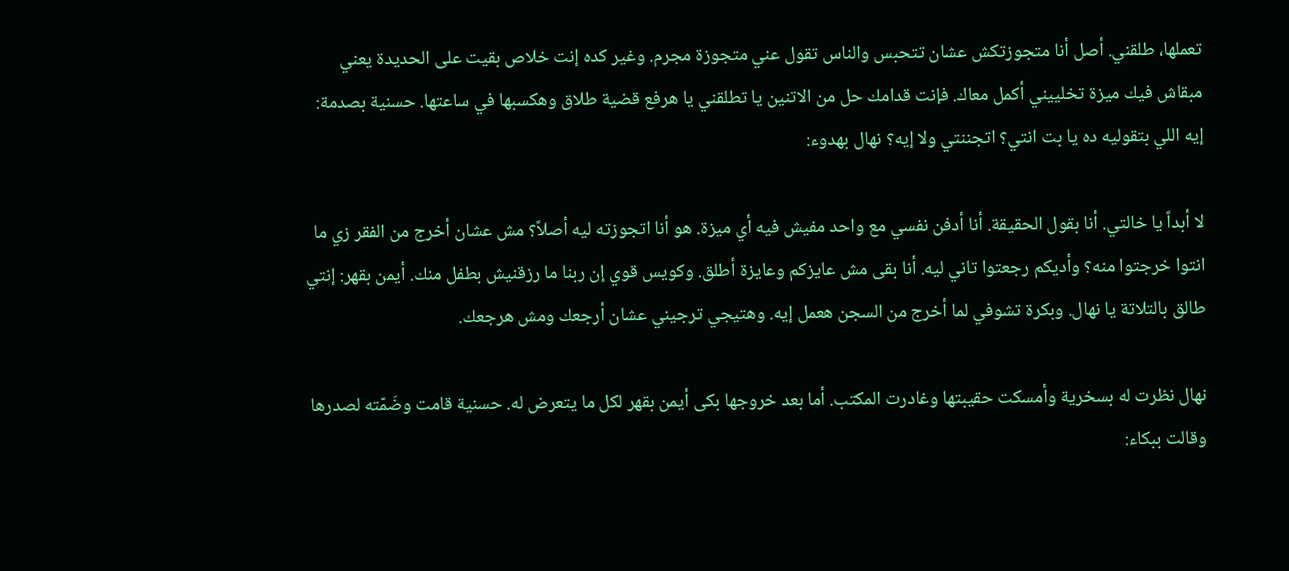تعملها، طلقني. أصل أنا متجوزتكش عشان تتحبس والناس تقول عني متجوزة مجرم. وغير كده إنت خلاص بقيت على الحديدة يعني مبقاش فيك ميزة تخلييني أكمل معاك. فإنت قدامك حل من الاتنين يا تطلقني يا هرفع قضية طلاق وهكسبها في ساعتها. حسنية بصدمة: إيه اللي بتقوليه ده يا بت انتي؟ اتجننتي ولا إيه؟ نهال بهدوء:

لا أبداً يا خالتي. أنا بقول الحقيقة. أنا أدفن نفسي مع واحد مفيش فيه أي ميزة. هو أنا اتجوزته ليه أصلاً؟ مش عشان أخرج من الفقر زي ما انتوا خرجتوا منه؟ وأديكم رجعتوا تاني ليه. أنا بقى مش عايزكم وعايزة أطلق. وكويس قوي إن ربنا ما رزقنيش بطفل منك. أيمن بقهر: إنتي طالق بالتلاتة يا نهال. وبكرة تشوفي لما أخرج من السجن هعمل إيه. وهتيجي ترجيني عشان أرجعك ومش هرجعك.

نهال نظرت له بسخرية وأمسكت حقيبتها وغادرت المكتب. أما بعد خروجها بكى أيمن بقهر لكل ما يتعرض له. حسنية قامت وضَمّته لصدرها وقالت ببكاء: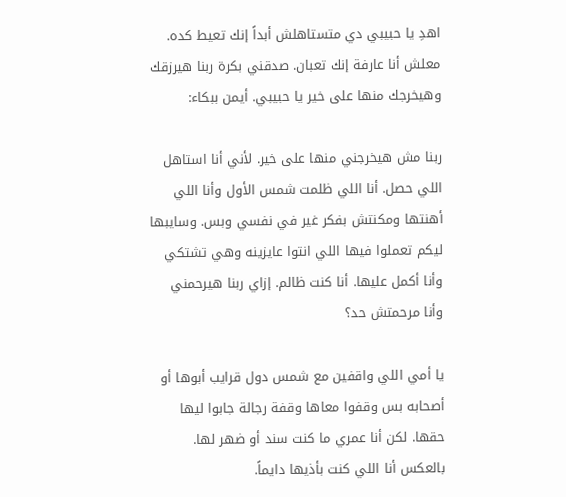اهدِ يا حبيبي دي متستاهلش أبداً إنك تعيط كده. معلش أنا عارفة إنك تعبان. صدقني بكرة ربنا هيرزقك وهيخرجك منها على خير يا حبيبي. أيمن ببكاء:

ربنا مش هيخرجني منها على خير. لأني أنا استاهل اللي حصل. أنا اللي ظلمت شمس الأول وأنا اللي أهنتها ومكنتش بفكر غير في نفسي وبس. وسايبها ليكم تعملوا فيها اللي انتوا عايزينه وهي تشتكي وأنا أكمل عليها. أنا كنت ظالم. إزاي ربنا هيرحمني وأنا مرحمتش حد؟

يا أمي اللي واقفين مع شمس دول قرايب أبوها أو أصحابه بس وقفوا معاها وقفة رجالة جابوا ليها حقها. لكن أنا عمري ما كنت سند أو ضهر لها. بالعكس أنا اللي كنت بأذيها دايماً.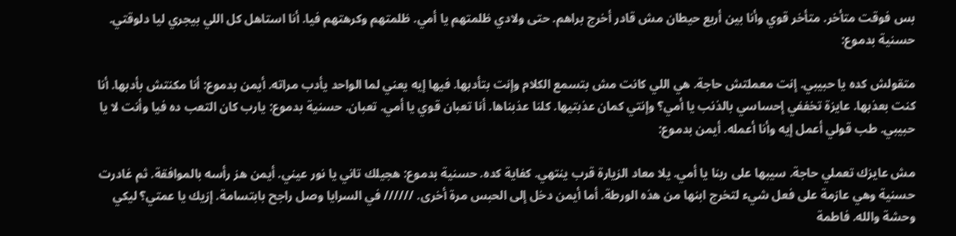بس فوقت متأخر. متأخر قوي وأنا بين أربع حيطان مش قادر أخرج براهم. حتى ولادي ظلمتهم يا أمي. ظلمتهم وكرهتهم فيا. أنا استاهل كل اللي بيجري ليا دلوقتي. حسنية بدموع:

متقولش كده يا حبيبي. إنت معملتش حاجة. هي اللي كانت مش بتسمع الكلام وإنت بتأدبها. فيها إيه يعني لما الواحد يأدب مراته. أيمن بدموع: أنا مكنتش بأدبها. أنا كنت بعذبها. عايزة تخففي إحساسي بالذنب يا أمي؟ وإنتي كمان عذبتيها. كلنا عذبناها. أنا تعبان قوي يا أمي. تعبان. حسنية بدموع: يارب كان التعب ده فيا وأنت لا يا حبيبي. طب قولي أعمل إيه وأنا أعمله. أيمن بدموع:

مش عايزك تعملي حاجة. سيبها على ربنا يا أمي. يلا معاد الزيارة قرب ينتهي. كفاية كده. حسنية بدموع: هجيلك تاني يا نور عيني. أيمن هز رأسه بالموافقة. ثم غادرت حسنية وهي عازمة على فعل شيء لتخرج ابنها من هذه الورطة. أما أيمن دخل إلى الحبس مرة أخرى. ////// في السرايا وصل راجح بابتسامة. إزيك يا عمتي؟ ليكي وحشة والله. فاطمة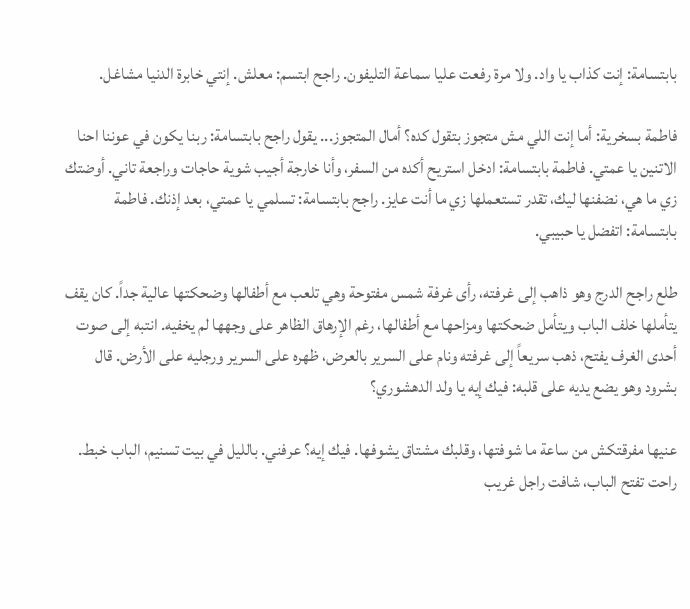بابتسامة: إنت كذاب يا واد. ولا مرة رفعت عليا سماعة التليفون. راجح ابتسم: معلش. إنتي خابرة الدنيا مشاغل.

فاطمة بسخرية: أما إنت اللي مش متجوز بتقول كده؟ أمال المتجوز... يقول راجح بابتسامة: ربنا يكون في عوننا احنا الاتنين يا عمتي. فاطمة بابتسامة: ادخل استريح أكده من السفر، وأنا خارجة أجيب شوية حاجات وراجعة تاني. أوضتك زي ما هي، نضفنها ليك، تقدر تستعملها زي ما أنت عايز. راجح بابتسامة: تسلمي يا عمتي، بعد إذنك. فاطمة بابتسامة: اتفضل يا حبيبي.

طلع راجح الدرج وهو ذاهب إلى غرفته، رأى غرفة شمس مفتوحة وهي تلعب مع أطفالها وضحكتها عالية جداً. كان يقف يتأملها خلف الباب ويتأمل ضحكتها ومزاحها مع أطفالها، رغم الإرهاق الظاهر على وجهها لم يخفيه. انتبه إلى صوت أحدى الغرف يفتح، ذهب سريعاً إلى غرفته ونام على السرير بالعرض، ظهره على السرير ورجليه على الأرض. قال بشرود وهو يضع يديه على قلبه: فيك إيه يا ولد الدهشوري؟

عنيها مفرقتكش من ساعة ما شوفتها، وقلبك مشتاق يشوفها. فيك إيه؟ عرفني. بالليل في بيت تسنيم، الباب خبط. راحت تفتح الباب، شافت راجل غريب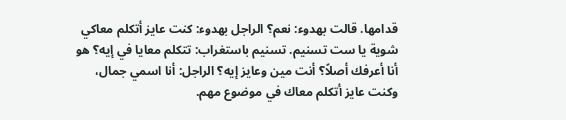قدامها. قالت بهدوء: نعم؟ الراجل بهدوء: كنت عايز أتكلم معاكي شوية يا ست تسنيم. تسنيم باستغراب: تتكلم معايا في إيه؟ هو أنا أعرفك أصلاً؟ أنت مين وعايز إيه؟ الراجل: أنا اسمي جمال، وكنت عايز أتكلم معاك في موضوع مهم.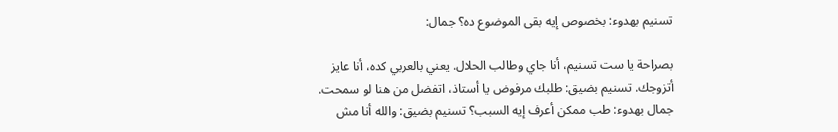تسنيم بهدوء: بخصوص إيه بقى الموضوع ده؟ جمال:

بصراحة يا ست تسنيم، أنا جاي وطالب الحلال. يعني بالعربي كده، أنا عايز أتزوجك. تسنيم بضيق: طلبك مرفوض يا أستاذ، اتفضل من هنا لو سمحت. جمال بهدوء: طب ممكن أعرف إيه السبب؟ تسنيم بضيق: والله أنا مش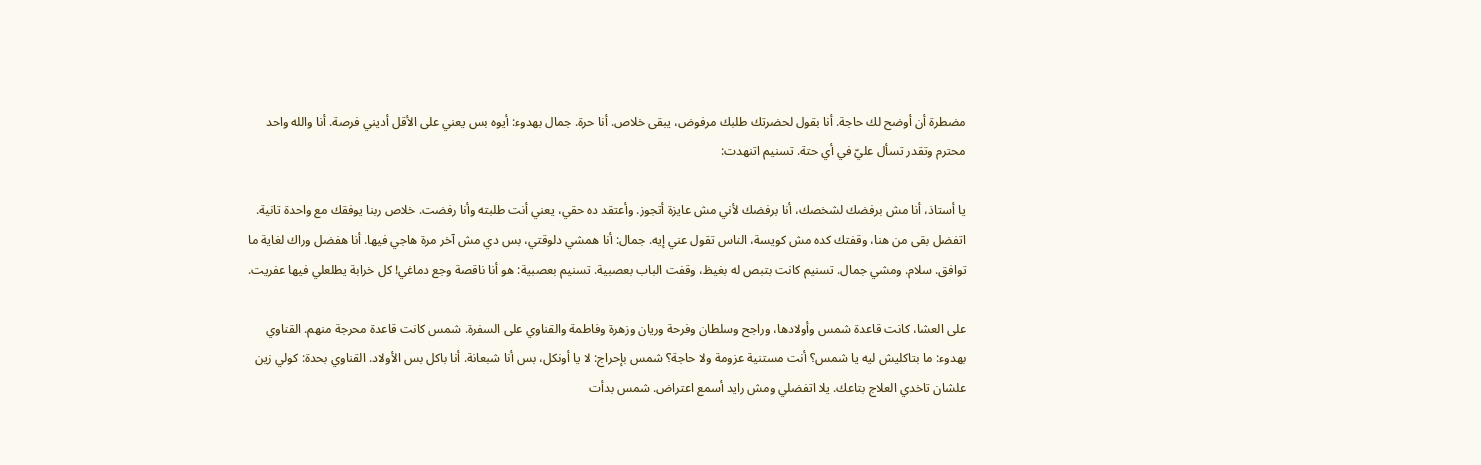مضطرة أن أوضح لك حاجة. أنا بقول لحضرتك طلبك مرفوض، يبقى خلاص. أنا حرة. جمال بهدوء: أيوه بس يعني على الأقل أديني فرصة. أنا والله واحد محترم وتقدر تسأل عليّ في أي حتة. تسنيم اتنهدت:

يا أستاذ، أنا مش برفضك لشخصك، أنا برفضك لأني مش عايزة أتجوز. وأعتقد ده حقي، يعني أنت طلبته وأنا رفضت. خلاص ربنا يوفقك مع واحدة تانية. اتفضل بقى من هنا، وقفتك كده مش كويسة، الناس تقول عني إيه. جمال: أنا همشي دلوقتي، بس دي مش آخر مرة هاجي فيها. أنا هفضل وراك لغاية ما توافق. سلام. ومشي جمال. تسنيم كانت بتبص له بغيظ، وقفت الباب بعصبية. تسنيم بعصبية: هو أنا ناقصة وجع دماغي! كل خرابة يطلعلي فيها عفريت.

على العشا، كانت قاعدة شمس وأولادها، وراجح وسلطان وفرحة وريان وزهرة وفاطمة والقناوي على السفرة. شمس كانت قاعدة محرجة منهم. القناوي بهدوء: ما بتاكليش ليه يا شمس؟ أنت مستنية عزومة ولا حاجة؟ شمس بإحراج: لا يا أونكل، بس أنا شبعانة. أنا باكل بس الأولاد. القناوي بحدة: كولي زين علشان تاخدي العلاج بتاعك. يلا اتفضلي ومش رايد أسمع اعتراض. شمس بدأت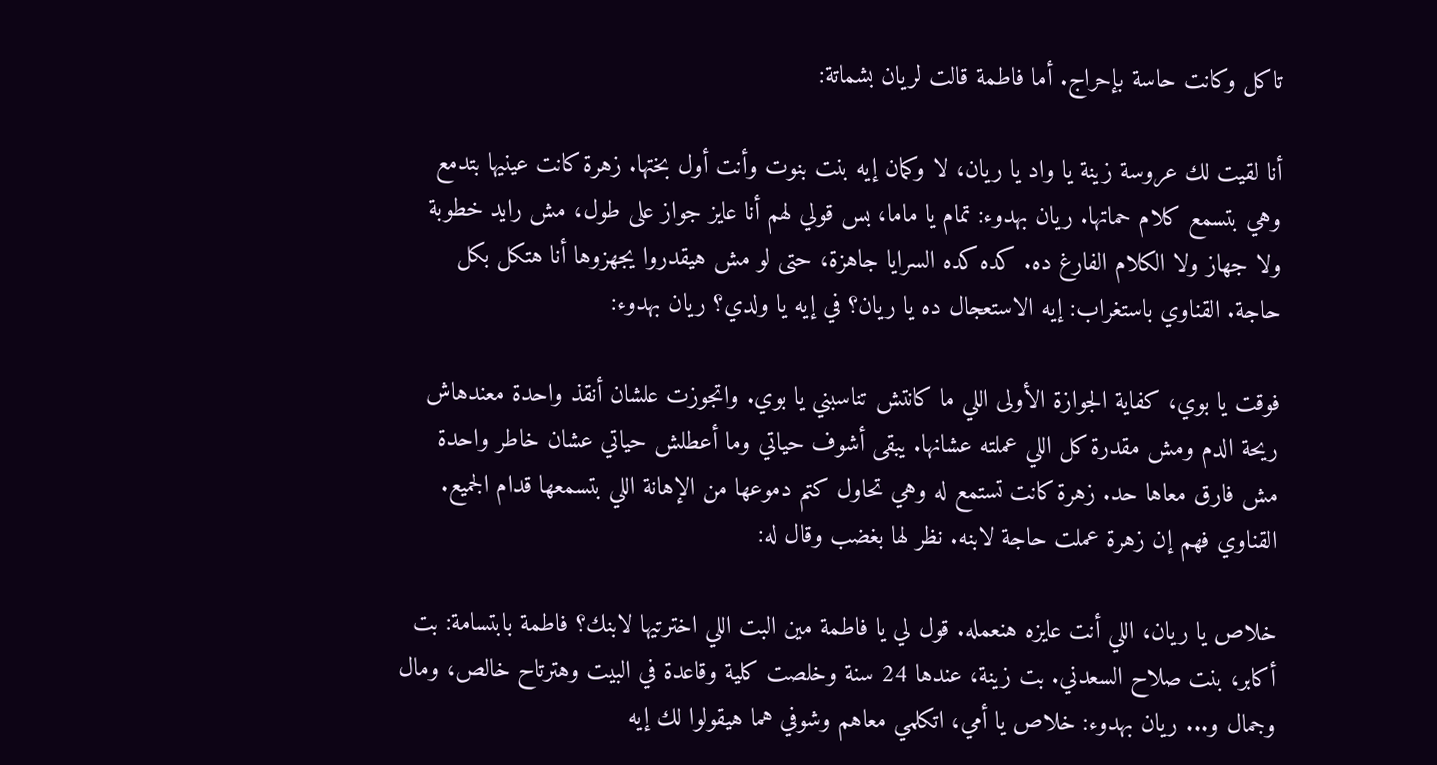تاكل وكانت حاسة بإحراج. أما فاطمة قالت لريان بشماتة:

أنا لقيت لك عروسة زينة يا واد يا ريان، لا وكمان إيه بنت بنوت وأنت أول بختها. زهرة كانت عينيها بتدمع وهي بتسمع كلام حماتها. ريان بهدوء: تمام يا ماما، بس قولي لهم أنا عايز جواز على طول، مش رايد خطوبة ولا جهاز ولا الكلام الفارغ ده. كده كده السرايا جاهزة، حتى لو مش هيقدروا يجهزوها أنا هتكل بكل حاجة. القناوي باستغراب: إيه الاستعجال ده يا ريان؟ في إيه يا ولدي؟ ريان بهدوء:

فوقت يا بوي، كفاية الجوازة الأولى اللي ما كانتش تناسبني يا بوي. واتجوزت علشان أنقذ واحدة معندهاش ريحة الدم ومش مقدرة كل اللي عملته عشانها. يبقى أشوف حياتي وما أعطلش حياتي عشان خاطر واحدة مش فارق معاها حد. زهرة كانت تستمع له وهي تحاول كتم دموعها من الإهانة اللي بتسمعها قدام الجميع. القناوي فهم إن زهرة عملت حاجة لابنه. نظر لها بغضب وقال له:

خلاص يا ريان، اللي أنت عايزه هنعمله. قول لي يا فاطمة مين البت اللي اخترتيها لابنك؟ فاطمة بابتسامة: بت أكابر، بنت صلاح السعدني. بت زينة، عندها 24 سنة وخلصت كلية وقاعدة في البيت وهترتاح خالص، ومال وجمال و... ريان بهدوء: خلاص يا أمي، اتكلمي معاهم وشوفي هما هيقولوا لك إيه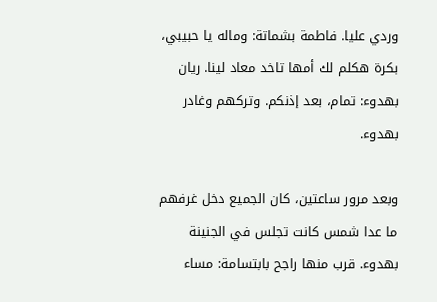وردي عليا. فاطمة بشماتة: وماله يا حبيبي، بكرة هكلم لك أمها تاخد معاد لينا. ريان بهدوء: تمام، بعد إذنكم. وتركهم وغادر بهدوء.

وبعد مرور ساعتين، كان الجميع دخل غرفهم ما عدا شمس كانت تجلس في الجنينة بهدوء. قرب منها راجح بابتسامة: مساء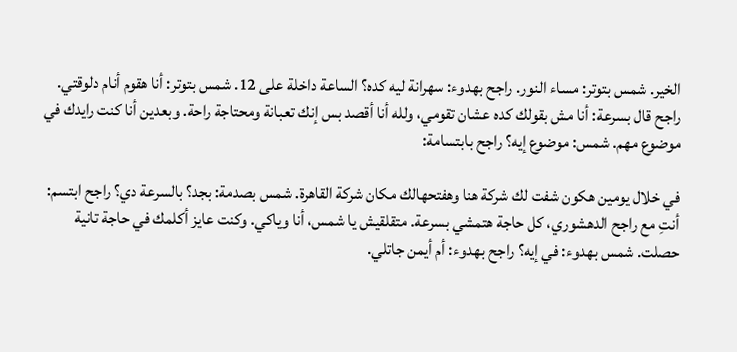الخير. شمس بتوتر: مساء النور. راجح بهدوء: سهرانة ليه كده؟ الساعة داخلة على 12. شمس بتوتر: أنا هقوم أنام دلوقتي. راجح قال بسرعة: أنا مش بقولك كده عشان تقومي، ولله أنا أقصد بس إنك تعبانة ومحتاجة راحة. وبعدين أنا كنت رايدك في موضوع مهم. شمس: موضوع إيه؟ راجح بابتسامة:

في خلال يومين هكون شفت لك شركة هنا وهفتحهالك مكان شركة القاهرة. شمس بصدمة: بجد؟ بالسرعة دي؟ راجح ابتسم: أنتِ مع راجح الدهشوري، كل حاجة هتمشي بسرعة. متقلقيش يا شمس، أنا وياكي. وكنت عايز أكلمك في حاجة تانية حصلت. شمس بهدوء: في إيه؟ راجح بهدوء: أم أيمن جاتلي.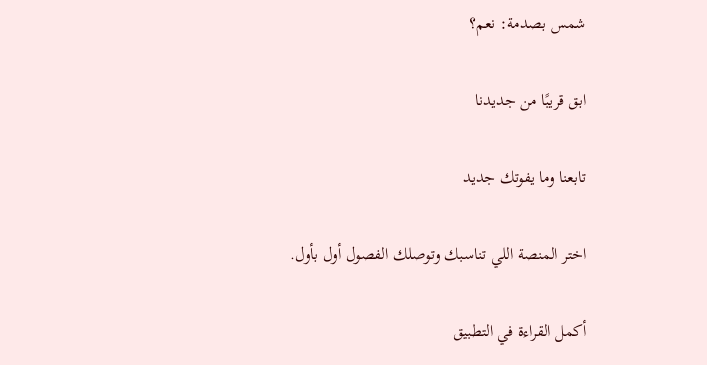شمس بصدمة: نعم؟

ابق قريبًا من جديدنا

تابعنا وما يفوتك جديد

اختر المنصة اللي تناسبك وتوصلك الفصول أول بأول.

أكمل القراءة في التطبيق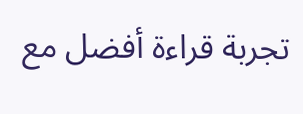تجربة قراءة أفضل مع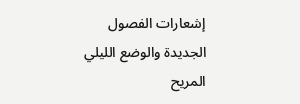إشعارات الفصول الجديدة والوضع الليلي المريح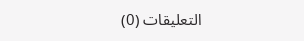التعليقات (0)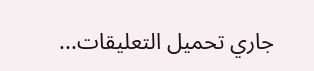جاري تحميل التعليقات...